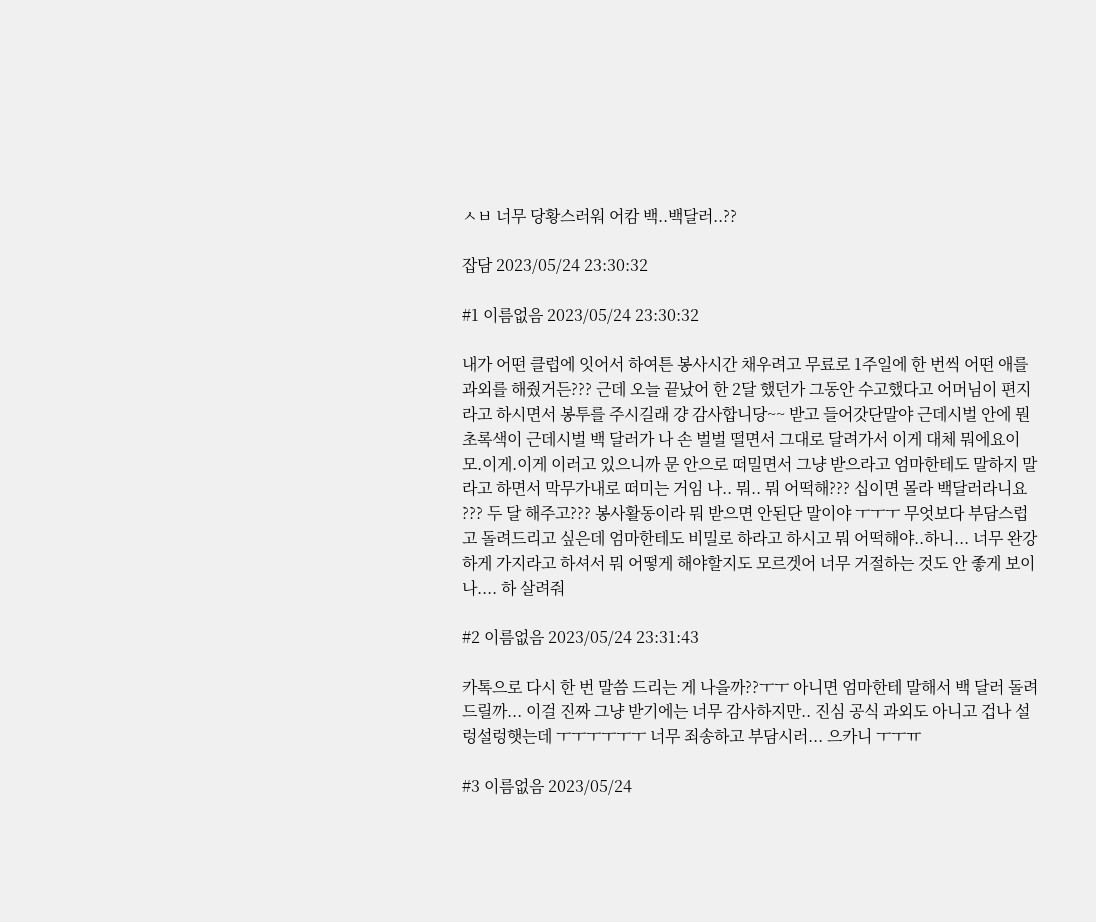ㅅㅂ 너무 당황스러워 어캄 백..백달러..??

잡담 2023/05/24 23:30:32

#1 이름없음 2023/05/24 23:30:32

내가 어떤 클럽에 잇어서 하여튼 봉사시간 채우려고 무료로 1주일에 한 번씩 어떤 애를 과외를 해줬거든??? 근데 오늘 끝났어 한 2달 했던가 그동안 수고했다고 어머님이 편지라고 하시면서 봉투를 주시길래 걍 감사합니당~~ 받고 들어갓단말야 근데시벌 안에 뭔 초록색이 근데시벌 백 달러가 나 손 벌벌 떨면서 그대로 달려가서 이게 대체 뭐에요이모.이게.이게 이러고 있으니까 문 안으로 떠밀면서 그냥 받으라고 엄마한테도 말하지 말라고 하면서 막무가내로 떠미는 거임 나.. 뭐.. 뭐 어떡해??? 십이면 몰라 백달러라니요 ??? 두 달 해주고??? 봉사활동이라 뭐 받으면 안된단 말이야 ㅜㅜㅜ 무엇보다 부담스럽고 돌려드리고 싶은데 엄마한테도 비밀로 하라고 하시고 뭐 어떡해야..하니... 너무 완강하게 가지라고 하셔서 뭐 어떻게 해야할지도 모르겟어 너무 거절하는 것도 안 좋게 보이나.... 하 살려줘

#2 이름없음 2023/05/24 23:31:43

카톡으로 다시 한 번 말씀 드리는 게 나을까??ㅜㅜ 아니면 엄마한테 말해서 백 달러 돌려드릴까... 이걸 진짜 그냥 받기에는 너무 감사하지만.. 진심 공식 과외도 아니고 겁나 설렁설렁햇는데 ㅜㅜㅜㅜㅜㅜ 너무 죄송하고 부담시러... 으카니 ㅜㅜㅠ

#3 이름없음 2023/05/24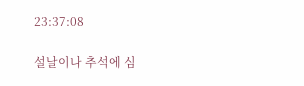23:37:08

설날이나 추석에 심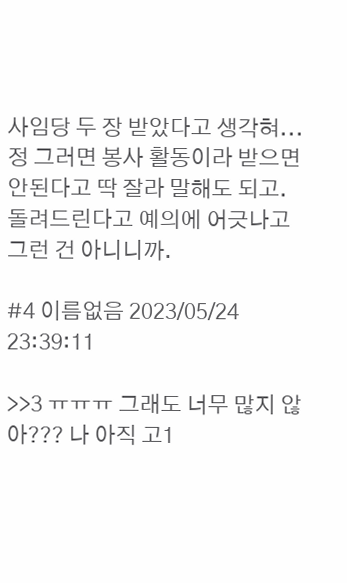사임당 두 장 받았다고 생각혀... 정 그러면 봉사 활동이라 받으면 안된다고 딱 잘라 말해도 되고. 돌려드린다고 예의에 어긋나고 그런 건 아니니까.

#4 이름없음 2023/05/24 23:39:11

>>3 ㅠㅠㅠ 그래도 너무 많지 않아??? 나 아직 고1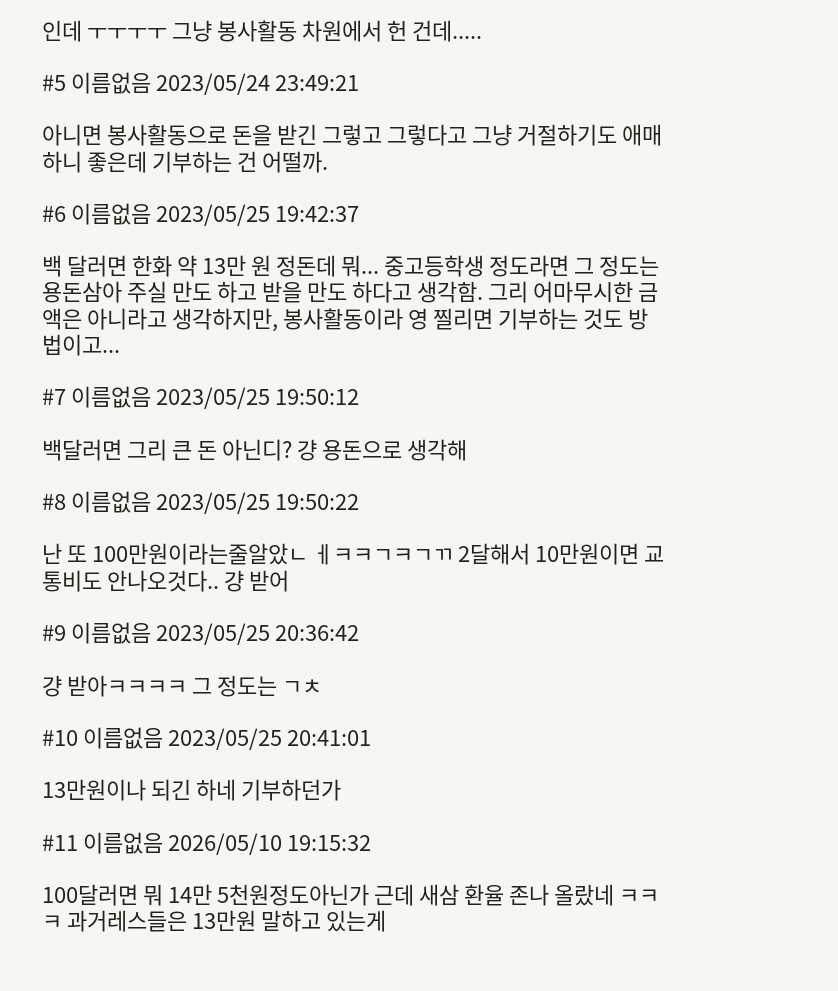인데 ㅜㅜㅜㅜ 그냥 봉사활동 차원에서 헌 건데.....

#5 이름없음 2023/05/24 23:49:21

아니면 봉사활동으로 돈을 받긴 그렇고 그렇다고 그냥 거절하기도 애매하니 좋은데 기부하는 건 어떨까.

#6 이름없음 2023/05/25 19:42:37

백 달러면 한화 약 13만 원 정돈데 뭐... 중고등학생 정도라면 그 정도는 용돈삼아 주실 만도 하고 받을 만도 하다고 생각함. 그리 어마무시한 금액은 아니라고 생각하지만, 봉사활동이라 영 찔리면 기부하는 것도 방법이고...

#7 이름없음 2023/05/25 19:50:12

백달러면 그리 큰 돈 아닌디? 걍 용돈으로 생각해

#8 이름없음 2023/05/25 19:50:22

난 또 100만원이라는줄알았ㄴ ㅔㅋㅋㄱㅋㄱㄲ 2달해서 10만원이면 교통비도 안나오것다.. 걍 받어

#9 이름없음 2023/05/25 20:36:42

걍 받아ㅋㅋㅋㅋ 그 정도는 ㄱㅊ

#10 이름없음 2023/05/25 20:41:01

13만원이나 되긴 하네 기부하던가

#11 이름없음 2026/05/10 19:15:32

100달러면 뭐 14만 5천원정도아닌가 근데 새삼 환율 존나 올랐네 ㅋㅋㅋ 과거레스들은 13만원 말하고 있는게